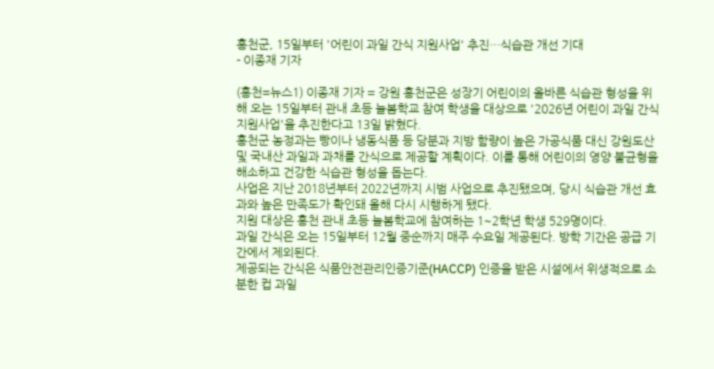홍천군, 15일부터 '어린이 과일 간식 지원사업' 추진…식습관 개선 기대
- 이종재 기자

(홍천=뉴스1) 이종재 기자 = 강원 홍천군은 성장기 어린이의 올바른 식습관 형성을 위해 오는 15일부터 관내 초등 늘봄학교 참여 학생을 대상으로 '2026년 어린이 과일 간식 지원사업'을 추진한다고 13일 밝혔다.
홍천군 농정과는 빵이나 냉동식품 등 당분과 지방 함량이 높은 가공식품 대신 강원도산 및 국내산 과일과 과채를 간식으로 제공할 계획이다. 이를 통해 어린이의 영양 불균형을 해소하고 건강한 식습관 형성을 돕는다.
사업은 지난 2018년부터 2022년까지 시범 사업으로 추진됐으며, 당시 식습관 개선 효과와 높은 만족도가 확인돼 올해 다시 시행하게 됐다.
지원 대상은 홍천 관내 초등 늘봄학교에 참여하는 1~2학년 학생 529명이다.
과일 간식은 오는 15일부터 12월 중순까지 매주 수요일 제공된다. 방학 기간은 공급 기간에서 제외된다.
제공되는 간식은 식품안전관리인증기준(HACCP) 인증을 받은 시설에서 위생적으로 소분한 컵 과일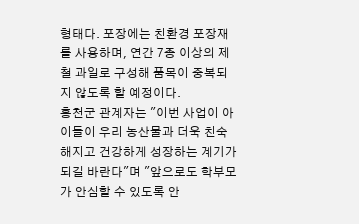형태다. 포장에는 친환경 포장재를 사용하며, 연간 7종 이상의 제철 과일로 구성해 품목이 중복되지 않도록 할 예정이다.
홍천군 관계자는 "이번 사업이 아이들이 우리 농산물과 더욱 친숙해지고 건강하게 성장하는 계기가 되길 바란다"며 "앞으로도 학부모가 안심할 수 있도록 안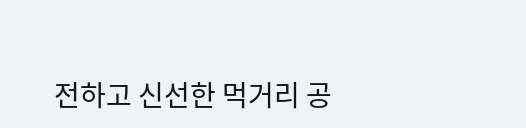전하고 신선한 먹거리 공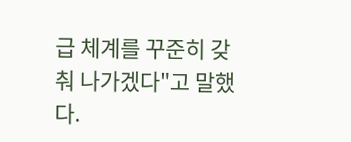급 체계를 꾸준히 갖춰 나가겠다"고 말했다.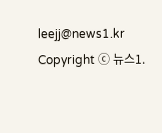leejj@news1.kr
Copyright ⓒ 뉴스1.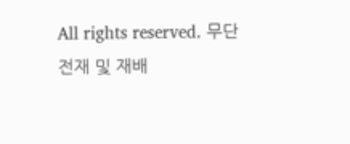All rights reserved. 무단 전재 및 재배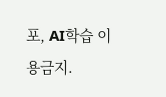포, AI학습 이용금지.